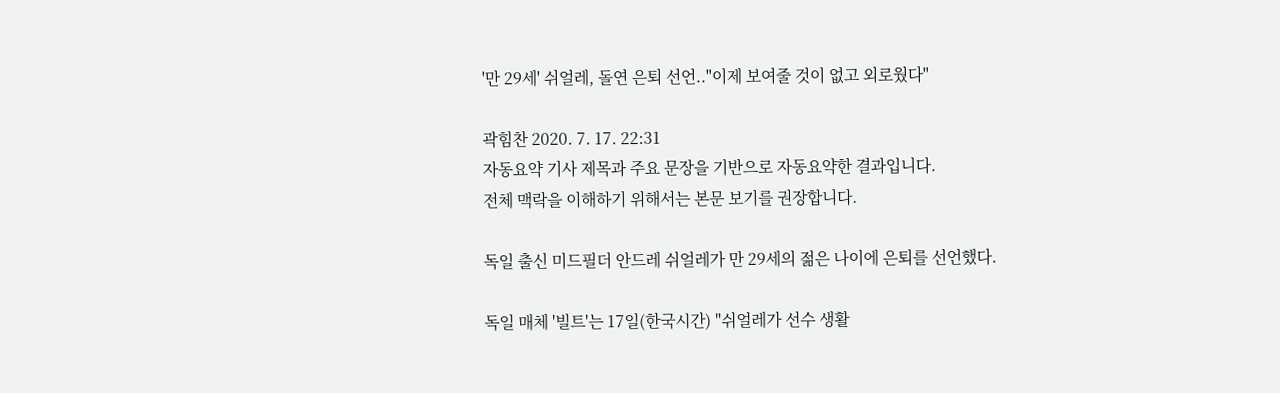'만 29세' 쉬얼레, 돌연 은퇴 선언.."이제 보여줄 것이 없고 외로웠다"

곽힘찬 2020. 7. 17. 22:31
자동요약 기사 제목과 주요 문장을 기반으로 자동요약한 결과입니다.
전체 맥락을 이해하기 위해서는 본문 보기를 권장합니다.

독일 출신 미드필더 안드레 쉬얼레가 만 29세의 젊은 나이에 은퇴를 선언했다.

독일 매체 '빌트'는 17일(한국시간) "쉬얼레가 선수 생활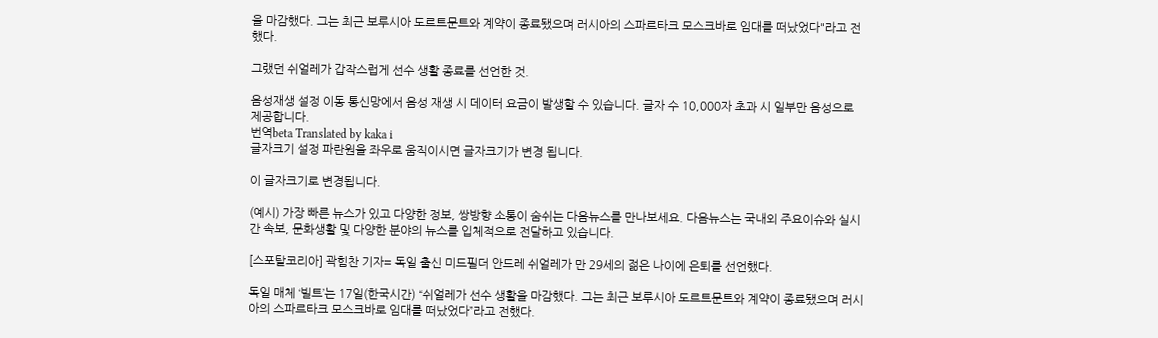을 마감했다. 그는 최근 보루시아 도르트문트와 계약이 종료됐으며 러시아의 스파르타크 모스크바로 임대를 떠났었다"라고 전했다.

그랬던 쉬얼레가 갑작스럽게 선수 생활 종료를 선언한 것.

음성재생 설정 이동 통신망에서 음성 재생 시 데이터 요금이 발생할 수 있습니다. 글자 수 10,000자 초과 시 일부만 음성으로 제공합니다.
번역beta Translated by kaka i
글자크기 설정 파란원을 좌우로 움직이시면 글자크기가 변경 됩니다.

이 글자크기로 변경됩니다.

(예시) 가장 빠른 뉴스가 있고 다양한 정보, 쌍방향 소통이 숨쉬는 다음뉴스를 만나보세요. 다음뉴스는 국내외 주요이슈와 실시간 속보, 문화생활 및 다양한 분야의 뉴스를 입체적으로 전달하고 있습니다.

[스포탈코리아] 곽힘찬 기자= 독일 출신 미드필더 안드레 쉬얼레가 만 29세의 젊은 나이에 은퇴를 선언했다.

독일 매체 ‘빌트’는 17일(한국시간) “쉬얼레가 선수 생활을 마감했다. 그는 최근 보루시아 도르트문트와 계약이 종료됐으며 러시아의 스파르타크 모스크바로 임대를 떠났었다”라고 전했다.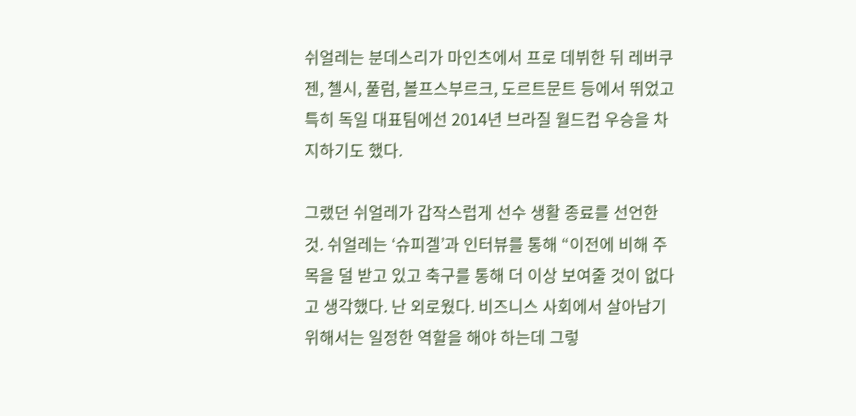쉬얼레는 분데스리가 마인츠에서 프로 데뷔한 뒤 레버쿠젠, 첼시, 풀럼, 볼프스부르크, 도르트문트 등에서 뛰었고 특히 독일 대표팀에선 2014년 브라질 월드컵 우승을 차지하기도 했다.

그랬던 쉬얼레가 갑작스럽게 선수 생활 종료를 선언한 것. 쉬얼레는 ‘슈피겔’과 인터뷰를 통해 “이전에 비해 주목을 덜 받고 있고 축구를 통해 더 이상 보여줄 것이 없다고 생각했다. 난 외로웠다. 비즈니스 사회에서 살아남기 위해서는 일정한 역할을 해야 하는데 그렇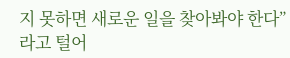지 못하면 새로운 일을 찾아봐야 한다”라고 털어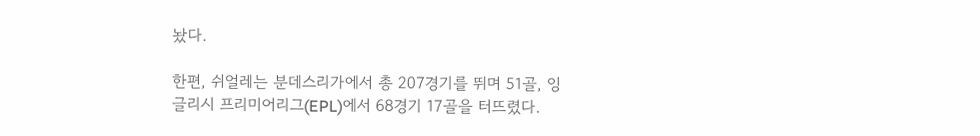놨다.

한편, 쉬얼레는 분데스리가에서 총 207경기를 뛰며 51골, 잉글리시 프리미어리그(EPL)에서 68경기 17골을 터뜨렸다.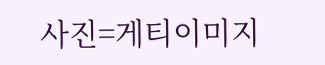사진=게티이미지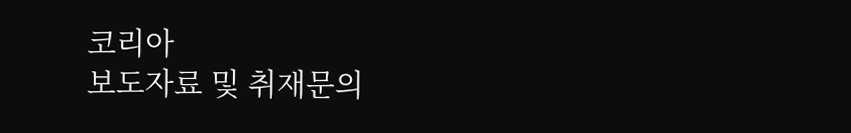코리아
보도자료 및 취재문의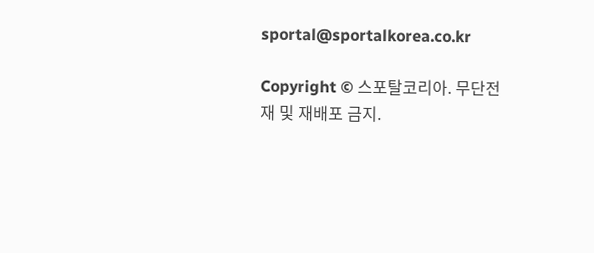sportal@sportalkorea.co.kr

Copyright © 스포탈코리아. 무단전재 및 재배포 금지.